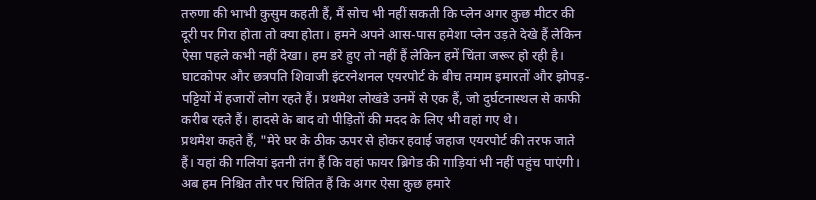तरुणा की भाभी कुसुम कहती हैं, मैं सोच भी नहीं सकती कि प्लेन अगर कुछ मीटर की दूरी पर गिरा होता तो क्या होता। हमने अपने आस-पास हमेशा प्लेन उड़ते देखे हैं लेकिन ऐसा पहले कभी नहीं देखा। हम डरे हुए तो नहीं हैं लेकिन हमें चिंता जरूर हो रही है।
घाटकोपर और छत्रपति शिवाजी इंटरनेशनल एयरपोर्ट के बीच तमाम इमारतों और झोपड़-पट्टियों में हजारों लोग रहते हैं। प्रथमेश लोखंडे उनमें से एक हैं, जो दुर्घटनास्थल से काफी करीब रहते हैं। हादसे के बाद वो पीड़ितों की मदद के लिए भी वहां गए थे।
प्रथमेश कहते हैं, "मेरे घर के ठीक ऊपर से होकर हवाई जहाज एयरपोर्ट की तरफ जाते हैं। यहां की गलियां इतनी तंग हैं कि वहां फायर ब्रिगेड की गाड़ियां भी नहीं पहुंच पाएंगी। अब हम निश्चित तौर पर चिंतित हैं कि अगर ऐसा कुछ हमारे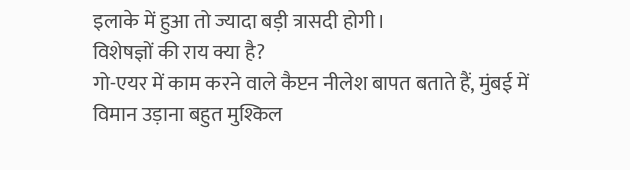इलाके में हुआ तो ज्यादा बड़ी त्रासदी होगी।
विशेषज्ञों की राय क्या है?
गो-एयर में काम करने वाले कैप्टन नीलेश बापत बताते हैं, मुंबई में विमान उड़ाना बहुत मुश्किल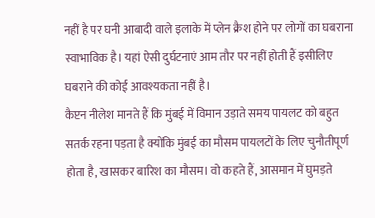नहीं है पर घनी आबादी वाले इलाके में प्लेन क्रैश होने पर लोगों का घबराना स्वाभाविक है। यहां ऐसी दुर्घटनाएं आम तौर पर नहीं होती हैं इसीलिए घबराने की कोई आवश्यकता नहीं है।
कैप्टन नीलेश मानते हैं कि मुंबई में विमान उड़ाते समय पायलट को बहुत सतर्क रहना पड़ता है क्योंकि मुंबई का मौसम पायलटों के लिए चुनौतीपूर्ण होता है, खासकर बारिश का मौसम। वो कहते हैं, आसमान में घुमड़ते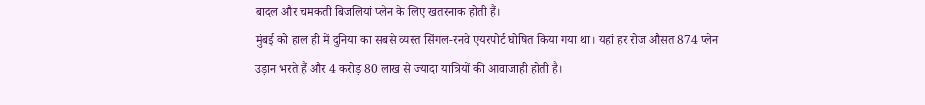बादल और चमकती बिजलियां प्लेन के लिए खतरनाक होती हैं।
मुंबई को हाल ही में दुनिया का सबसे व्यस्त सिंगल-रनवे एयरपोर्ट घोषित किया गया था। यहां हर रोज औसत 874 प्लेन उड़ान भरते हैं और 4 करोड़ 80 लाख से ज्यादा यात्रियों की आवाजाही होती है।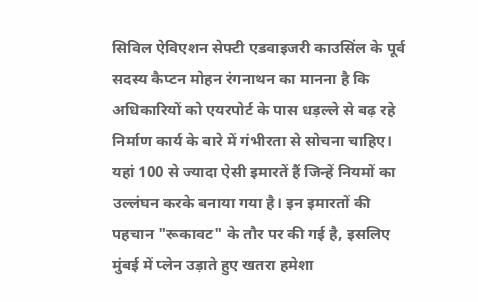सिविल ऐविएशन सेफ्टी एडवाइजरी काउसिंल के पूर्व सदस्य कैप्टन मोहन रंगनाथन का मानना है कि अधिकारियों को एयरपोर्ट के पास धड़ल्ले से बढ़ रहे निर्माण कार्य के बारे में गंभीरता से सोचना चाहिए। यहां 100 से ज्यादा ऐसी इमारतें हैं जिन्हें नियमों का उल्लंघन करके बनाया गया है। इन इमारतों की पहचान "रूकावट" के तौर पर की गई है, इसलिए मुंबई में प्लेन उड़ाते हुए खतरा हमेशा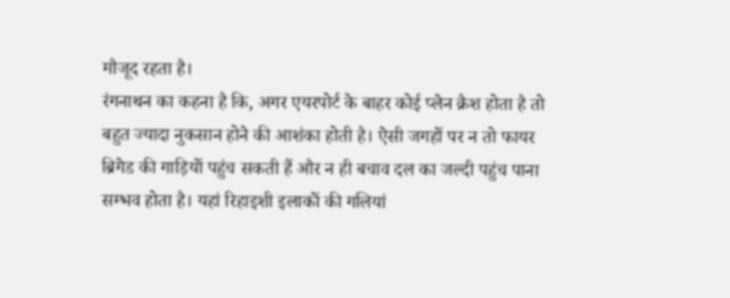मौजूद रहता है।
रंगनाथन का कहना है कि, अगर एयरपोर्ट के बाहर कोई प्लेन क्रैश होता है तो बहुत ज्यादा नुकसान होने की आशंका होती है। ऐसी जगहों पर न तो फायर ब्रिगेड की गाड़ियों पहुंच सकती हैं और न ही बचाव दल का जल्दी पहुंच पाना सम्भव होता है। यहां रिहाइशी इलाकों की गलियां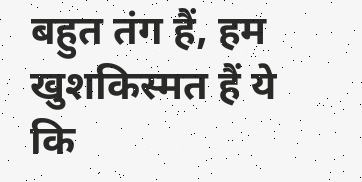बहुत तंग हैं, हम खुशकिस्मत हैं ये कि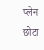प्लेन छोटा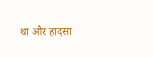था और हादसा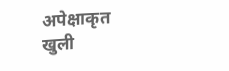अपेक्षाकृत खुली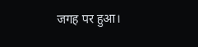जगह पर हुआ।